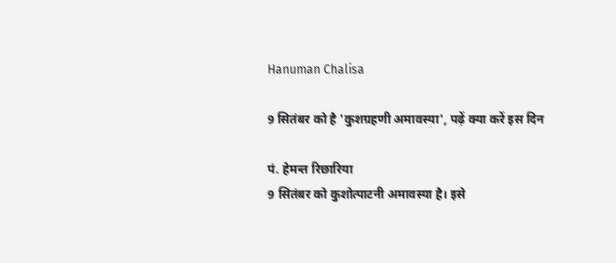Hanuman Chalisa

9 सितंबर को है 'कुशग्रहणी अमावस्या', पढ़ें क्या करें इस दिन

पं. हेमन्त रिछारिया
9 सितंबर को कुशोत्पाटनी अमावस्या है। इसे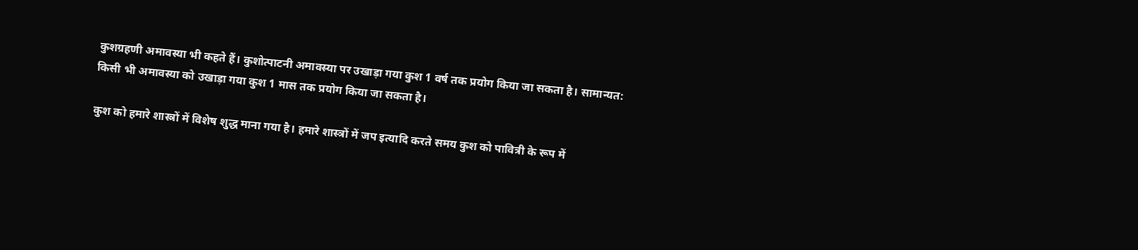कुशग्रहणी अमावस्या भी कहते हैं। कुशोत्पाटनी अमावस्या पर उखाड़ा गया कुश 1 वर्ष तक प्रयोग किया जा सकता है। सामान्यत: किसी भी अमावस्या को उखाड़ा गया कुश 1 मास तक प्रयोग किया जा सकता है।

कुश को हमारे शास्त्रों में विशेष शुद्ध माना गया है। हमारे शास्त्रों में जप इत्यादि करते समय कुश को पावित्री के रूप में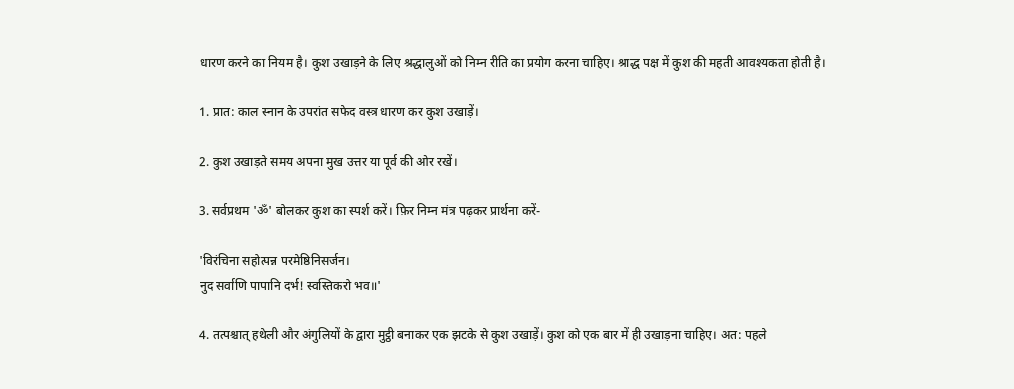धारण करने का नियम है। कुश उखाड़ने के लिए श्रद्धालुओं को निम्न रीति का प्रयोग करना चाहिए। श्राद्ध पक्ष में कुश की महती आवश्यकता होती है।

1. प्रात: काल स्नान के उपरांत सफेद वस्त्र धारण कर कुश उखाड़ें।

2. कुश उखाड़ते समय अपना मुख उत्तर या पूर्व की ओर रखें।

3. सर्वप्रथम 'ॐ' बोलकर कुश का स्पर्श करें। फ़िर निम्न मंत्र पढ़कर प्रार्थना करें-

'विरंचिना सहोत्पन्न परमेष्ठिनिसर्जन।
नुद सर्वाणि पापानि दर्भ! स्वस्तिकरो भव॥'

4. तत्पश्चात् हथेली और अंगुलियों के द्वारा मुट्ठी बनाकर एक झटके से कुश उखाड़ें। कुश को एक बार में ही उखाड़ना चाहिए। अत: पहले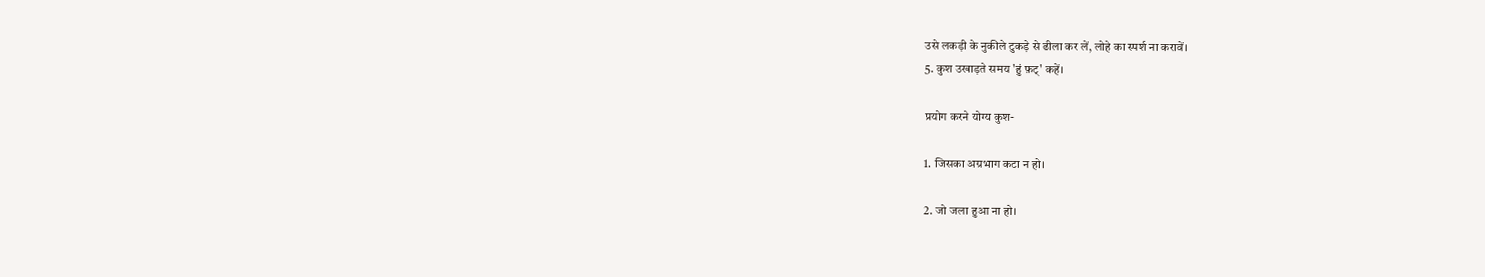उसे लकड़ी के नुकीले टुकड़े से ढीला कर लें, लोहे का स्पर्श ना करावें।
5. कुश उखाड़ते समय 'हुं फ़ट्' कहें।

प्रयोग करने योग्य कुश-

1. जिसका अग्रभाग कटा न हो।

2. जो जला हुआ ना हो।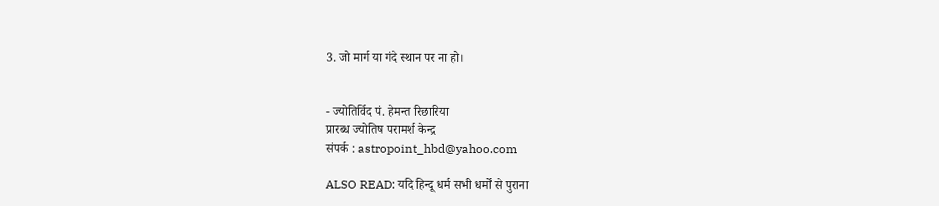3. जो मार्ग या गंदे स्थान पर ना हो।


- ज्योतिर्विद पं. हेमन्त रिछारिया
प्रारब्ध ज्योतिष परामर्श केन्द्र
संपर्क : astropoint_hbd@yahoo.com

ALSO READ: यदि हिन्दू धर्म सभी धर्मों से पुराना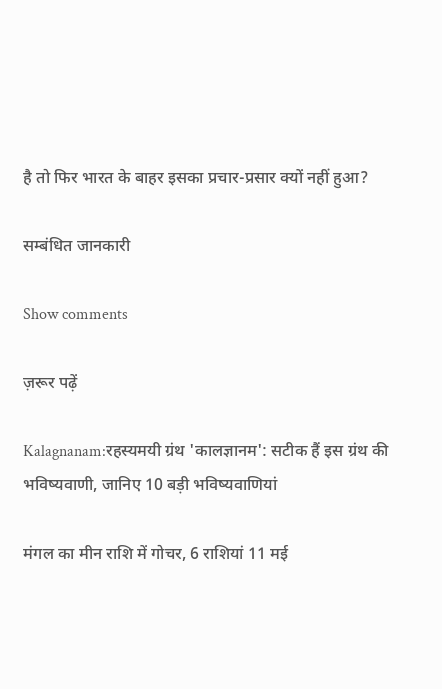है तो फिर भारत के बाहर इसका प्रचार-प्रसार क्यों नहीं हुआ?

सम्बंधित जानकारी

Show comments

ज़रूर पढ़ें

Kalagnanam:रहस्यमयी ग्रंथ 'कालज्ञानम': सटीक हैं इस ग्रंथ की भविष्यवाणी, जानिए 10 बड़ी भविष्यवाणियां

मंगल का मीन राशि में गोचर, 6 राशियां 11 मई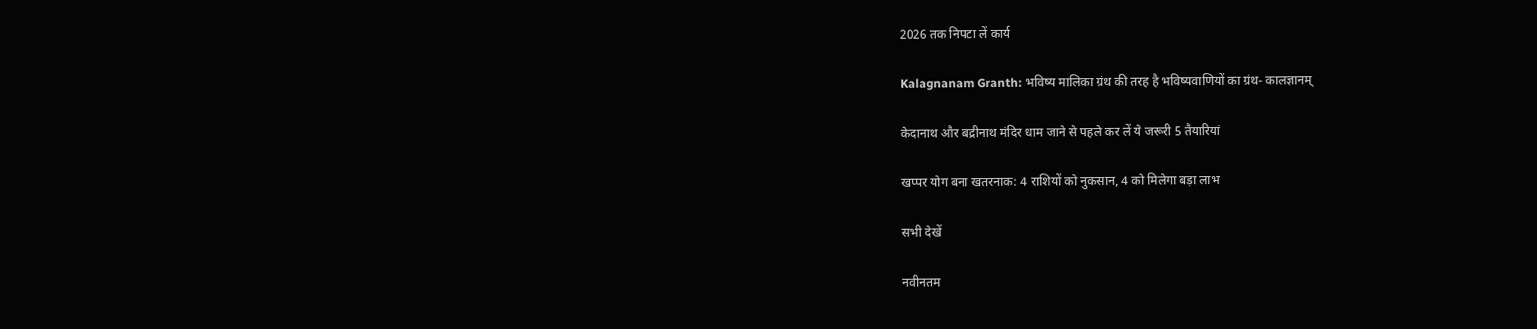2026 तक निपटा लें कार्य

Kalagnanam Granth: भविष्‍य मालिका ग्रंथ की तरह है भविष्यवाणियों का ग्रंथ- कालज्ञानम्

केदानाथ और बद्रीनाथ मंदिर धाम जाने से पहले कर लें ये जरूरी 5 तैयारियां

खप्पर योग बना खतरनाक: 4 राशियों को नुकसान, 4 को मिलेगा बड़ा लाभ

सभी देखें

नवीनतम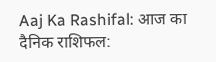Aaj Ka Rashifal: आज का दैनिक राशिफल: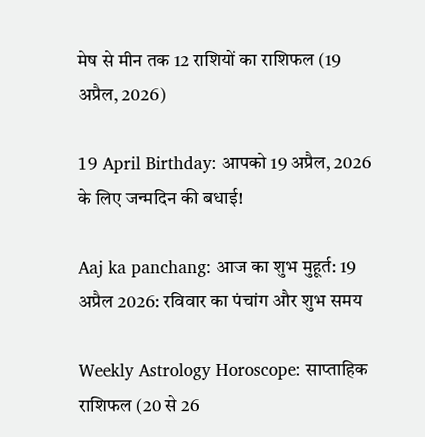मेष से मीन तक 12 राशियों का राशिफल (19 अप्रैल, 2026)

19 April Birthday: आपको 19 अप्रैल, 2026 के लिए जन्मदिन की बधाई!

Aaj ka panchang: आज का शुभ मुहूर्त: 19 अप्रैल 2026: रविवार का पंचांग और शुभ समय

Weekly Astrology Horoscope: साप्ताहिक राशिफल (20 से 26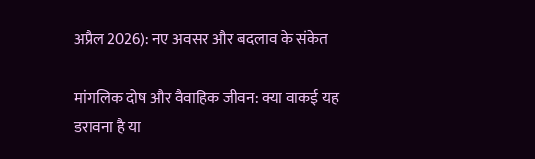अप्रैल 2026): नए अवसर और बदलाव के संकेत

मांगलिक दोष और वैवाहिक जीवन: क्या वाकई यह डरावना है या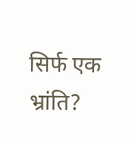सिर्फ एक भ्रांति?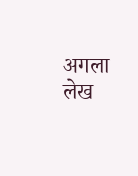अगला लेख